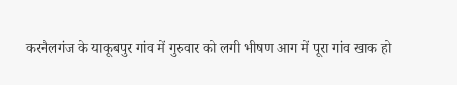करनैलगंज के याकूबपुर गांव में गुरुवार को लगी भीषण आग में पूरा गांव खाक हो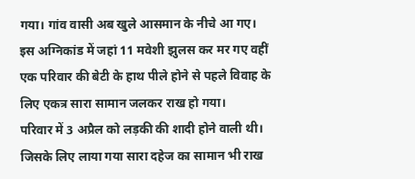गया। गांव वासी अब खुले आसमान के नीचे आ गए। इस अग्निकांड में जहां 11 मवेशी झुलस कर मर गए वहीं एक परिवार की बेटी के हाथ पीले होने से पहले विवाह के लिए एकत्र सारा सामान जलकर राख हो गया।
परिवार में 3 अप्रैल को लड़की की शादी होने वाली थी। जिसके लिए लाया गया सारा दहेज का सामान भी राख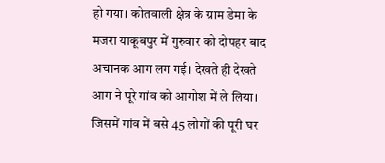हो गया। कोतवाली क्षेत्र के ग्राम डेमा के मजरा याकूबपुर में गुरुवार को दोपहर बाद अचानक आग लग गई। देखते ही देखते आग ने पूरे गांव को आगोश में ले लिया।
जिसमें गांव में बसे 45 लोगों की पूरी घर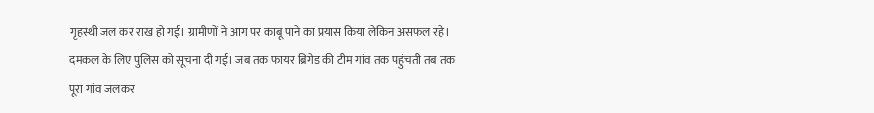गृहस्थी जल कर राख हो गई। ग्रामीणों ने आग पर काबू पाने का प्रयास किया लेकिन असफल रहे। दमकल के लिए पुलिस को सूचना दी गई। जब तक फायर ब्रिगेड की टीम गांव तक पहुंचती तब तक पूरा गांव जलकर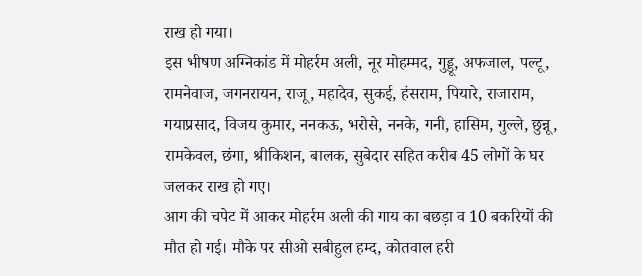राख हो गया।
इस भीषण अग्निकांड में मोहर्रम अली, नूर मोहम्मद, गुड्डू, अफजाल, पल्टू, रामनेवाज, जगनरायन, राजू, महादेव, सुकई, हंसराम, पियारे, राजाराम, गयाप्रसाद, विजय कुमार, ननकऊ, भरोसे, ननके, गनी, हासिम, गुल्ले, छुन्नू, रामकेवल, छंगा, श्रीकिशन, बालक, सुबेदार सहित करीब 45 लोगों के घर जलकर राख हो गए।
आग की चपेट में आकर मोहर्रम अली की गाय का बछड़ा व 10 बकरियों की मौत हो गई। मौके पर सीओ सबीहुल हम्द, कोतवाल हरी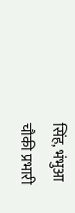सिंह, भंभुआ चौकी प्रभारी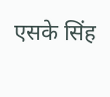एसके सिंह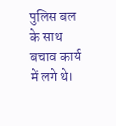पुलिस बल के साथ बचाव कार्य में लगे थे।